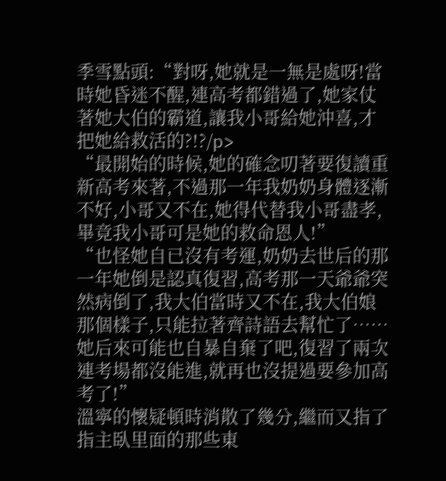季雪點頭:“對呀,她就是一無是處呀!當時她昏迷不醒,連高考都錯過了,她家仗著她大伯的霸道,讓我小哥給她沖喜,才把她給救活的?!?/p>
“最開始的時候,她的確念叨著要復讀重新高考來著,不過那一年我奶奶身體逐漸不好,小哥又不在,她得代替我小哥盡孝,畢竟我小哥可是她的救命恩人!”
“也怪她自已沒有考運,奶奶去世后的那一年她倒是認真復習,高考那一天爺爺突然病倒了,我大伯當時又不在,我大伯娘那個樣子,只能拉著齊詩語去幫忙了……她后來可能也自暴自棄了吧,復習了兩次連考場都沒能進,就再也沒提過要參加高考了!”
溫寧的懷疑頓時消散了幾分,繼而又指了指主臥里面的那些東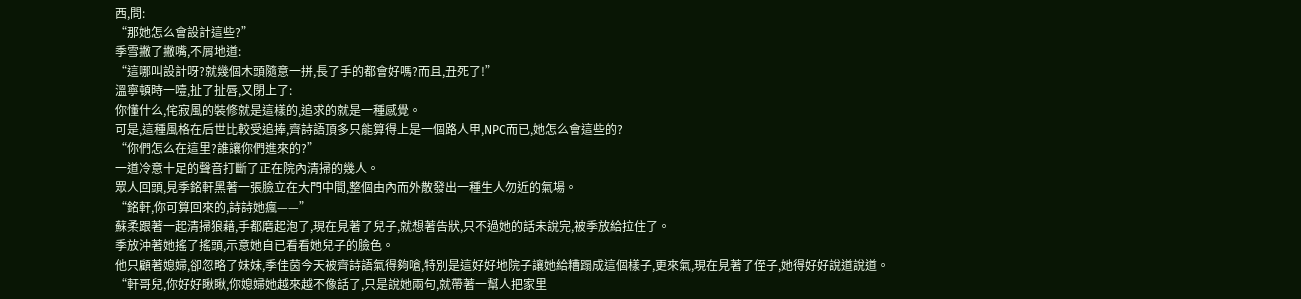西,問:
“那她怎么會設計這些?”
季雪撇了撇嘴,不屑地道:
“這哪叫設計呀?就幾個木頭隨意一拼,長了手的都會好嗎?而且,丑死了!”
溫寧頓時一噎,扯了扯唇,又閉上了:
你懂什么,侘寂風的裝修就是這樣的,追求的就是一種感覺。
可是,這種風格在后世比較受追捧,齊詩語頂多只能算得上是一個路人甲,NPC而已,她怎么會這些的?
“你們怎么在這里?誰讓你們進來的?”
一道冷意十足的聲音打斷了正在院內清掃的幾人。
眾人回頭,見季銘軒黑著一張臉立在大門中間,整個由內而外散發出一種生人勿近的氣場。
“銘軒,你可算回來的,詩詩她瘋——”
蘇柔跟著一起清掃狼藉,手都磨起泡了,現在見著了兒子,就想著告狀,只不過她的話未說完,被季放給拉住了。
季放沖著她搖了搖頭,示意她自已看看她兒子的臉色。
他只顧著媳婦,卻忽略了妹妹,季佳茵今天被齊詩語氣得夠嗆,特別是這好好地院子讓她給糟蹋成這個樣子,更來氣,現在見著了侄子,她得好好說道說道。
“軒哥兒,你好好瞅瞅,你媳婦她越來越不像話了,只是說她兩句,就帶著一幫人把家里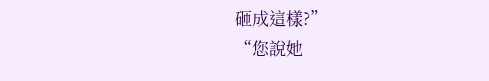砸成這樣?”
“您說她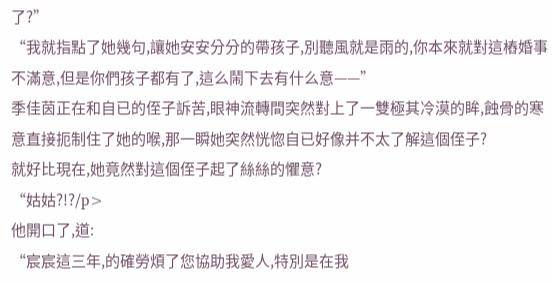了?”
“我就指點了她幾句,讓她安安分分的帶孩子,別聽風就是雨的,你本來就對這樁婚事不滿意,但是你們孩子都有了,這么鬧下去有什么意——”
季佳茵正在和自已的侄子訴苦,眼神流轉間突然對上了一雙極其冷漠的眸,蝕骨的寒意直接扼制住了她的喉,那一瞬她突然恍惚自已好像并不太了解這個侄子?
就好比現在,她竟然對這個侄子起了絲絲的懼意?
“姑姑?!?/p>
他開口了,道:
“宸宸這三年,的確勞煩了您協助我愛人,特別是在我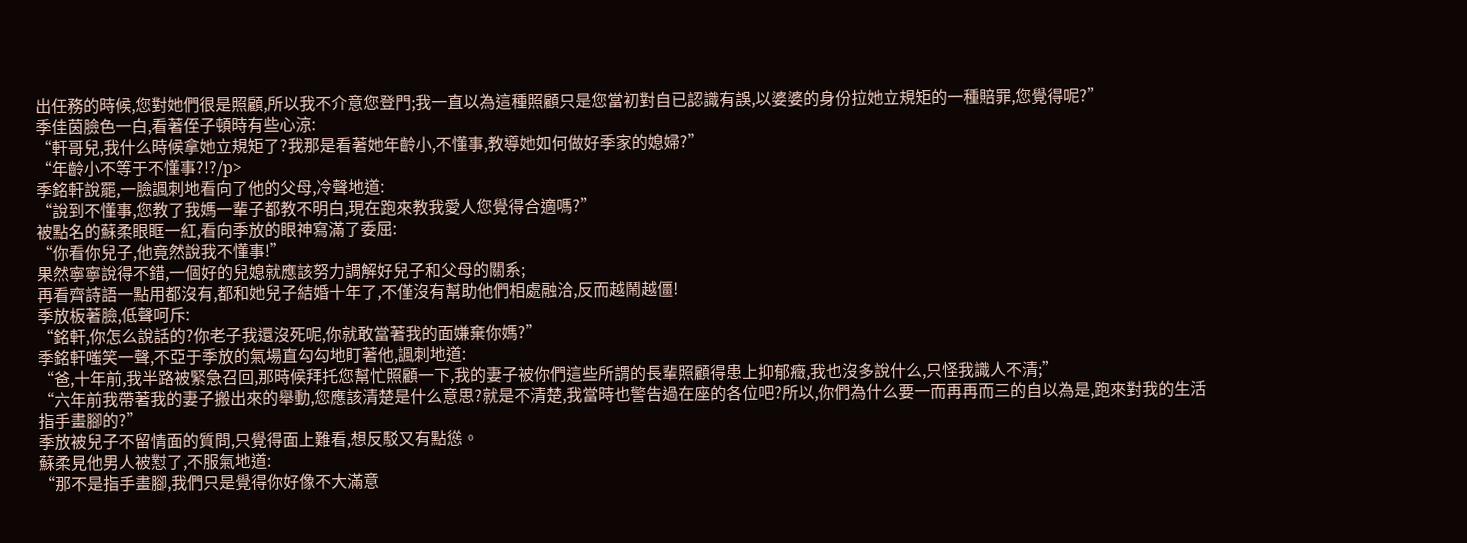出任務的時候,您對她們很是照顧,所以我不介意您登門;我一直以為這種照顧只是您當初對自已認識有誤,以婆婆的身份拉她立規矩的一種賠罪,您覺得呢?”
季佳茵臉色一白,看著侄子頓時有些心涼:
“軒哥兒,我什么時候拿她立規矩了?我那是看著她年齡小,不懂事,教導她如何做好季家的媳婦?”
“年齡小不等于不懂事?!?/p>
季銘軒說罷,一臉諷刺地看向了他的父母,冷聲地道:
“說到不懂事,您教了我媽一輩子都教不明白,現在跑來教我愛人您覺得合適嗎?”
被點名的蘇柔眼眶一紅,看向季放的眼神寫滿了委屈:
“你看你兒子,他竟然說我不懂事!”
果然寧寧說得不錯,一個好的兒媳就應該努力調解好兒子和父母的關系;
再看齊詩語一點用都沒有,都和她兒子結婚十年了,不僅沒有幫助他們相處融洽,反而越鬧越僵!
季放板著臉,低聲呵斥:
“銘軒,你怎么說話的?你老子我還沒死呢,你就敢當著我的面嫌棄你媽?”
季銘軒嗤笑一聲,不亞于季放的氣場直勾勾地盯著他,諷刺地道:
“爸,十年前,我半路被緊急召回,那時候拜托您幫忙照顧一下,我的妻子被你們這些所謂的長輩照顧得患上抑郁癥,我也沒多說什么,只怪我識人不清;”
“六年前我帶著我的妻子搬出來的舉動,您應該清楚是什么意思?就是不清楚,我當時也警告過在座的各位吧?所以,你們為什么要一而再再而三的自以為是,跑來對我的生活指手畫腳的?”
季放被兒子不留情面的質問,只覺得面上難看,想反駁又有點慫。
蘇柔見他男人被懟了,不服氣地道:
“那不是指手畫腳,我們只是覺得你好像不大滿意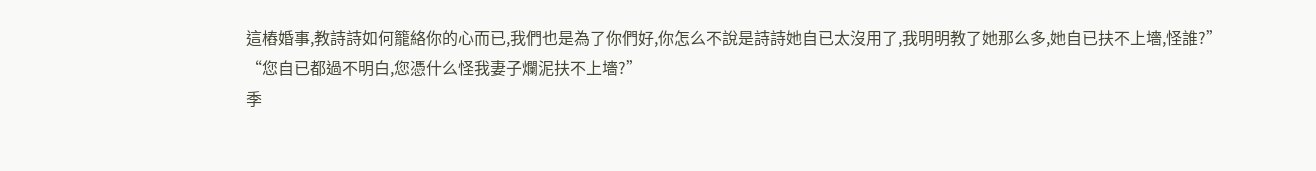這樁婚事,教詩詩如何籠絡你的心而已,我們也是為了你們好,你怎么不說是詩詩她自已太沒用了,我明明教了她那么多,她自已扶不上墻,怪誰?”
“您自已都過不明白,您憑什么怪我妻子爛泥扶不上墻?”
季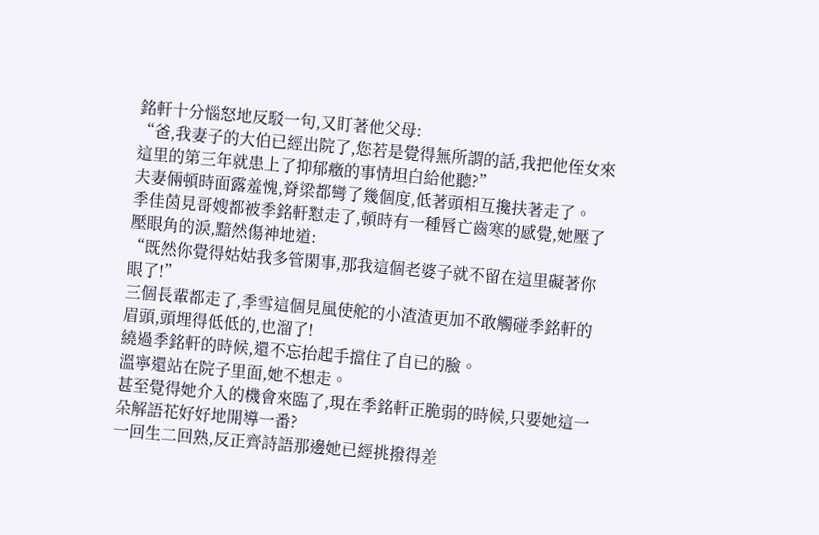銘軒十分惱怒地反駁一句,又盯著他父母:
“爸,我妻子的大伯已經出院了,您若是覺得無所謂的話,我把他侄女來這里的第三年就患上了抑郁癥的事情坦白給他聽?”
夫妻倆頓時面露羞愧,脊梁都彎了幾個度,低著頭相互攙扶著走了。
季佳茵見哥嫂都被季銘軒懟走了,頓時有一種唇亡齒寒的感覺,她壓了壓眼角的淚,黯然傷神地道:
“既然你覺得姑姑我多管閑事,那我這個老婆子就不留在這里礙著你眼了!”
三個長輩都走了,季雪這個見風使舵的小渣渣更加不敢觸碰季銘軒的眉頭,頭埋得低低的,也溜了!
繞過季銘軒的時候,還不忘抬起手擋住了自已的臉。
溫寧還站在院子里面,她不想走。
甚至覺得她介入的機會來臨了,現在季銘軒正脆弱的時候,只要她這一朵解語花好好地開導一番?
一回生二回熟,反正齊詩語那邊她已經挑撥得差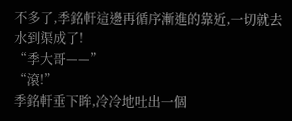不多了,季銘軒這邊再循序漸進的靠近,一切就去水到渠成了!
“季大哥——”
“滾!”
季銘軒垂下眸,冷冷地吐出一個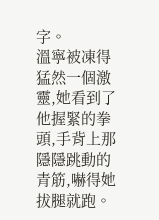字。
溫寧被凍得猛然一個激靈,她看到了他握緊的拳頭,手背上那隱隱跳動的青筋,嚇得她拔腿就跑。